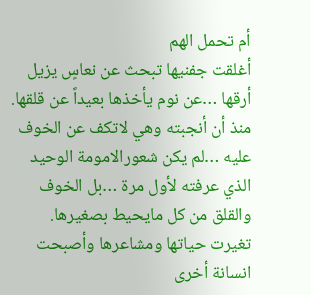أم تحمل الهم
أغلقت جفنيها تبحث عن نعاسٍ يزيل أرقها …عن نوم يأخذها بعيداً عن قلقها.
منذ أن أنجبته وهي لاتكف عن الخوف عليه …لم يكن شعورالامومة الوحيد الذي عرفته لأول مرة …بل الخوف والقلق من كل مايحيط بصغيرها.
تغيرت حياتها ومشاعرها وأصبحت انسانة أخرى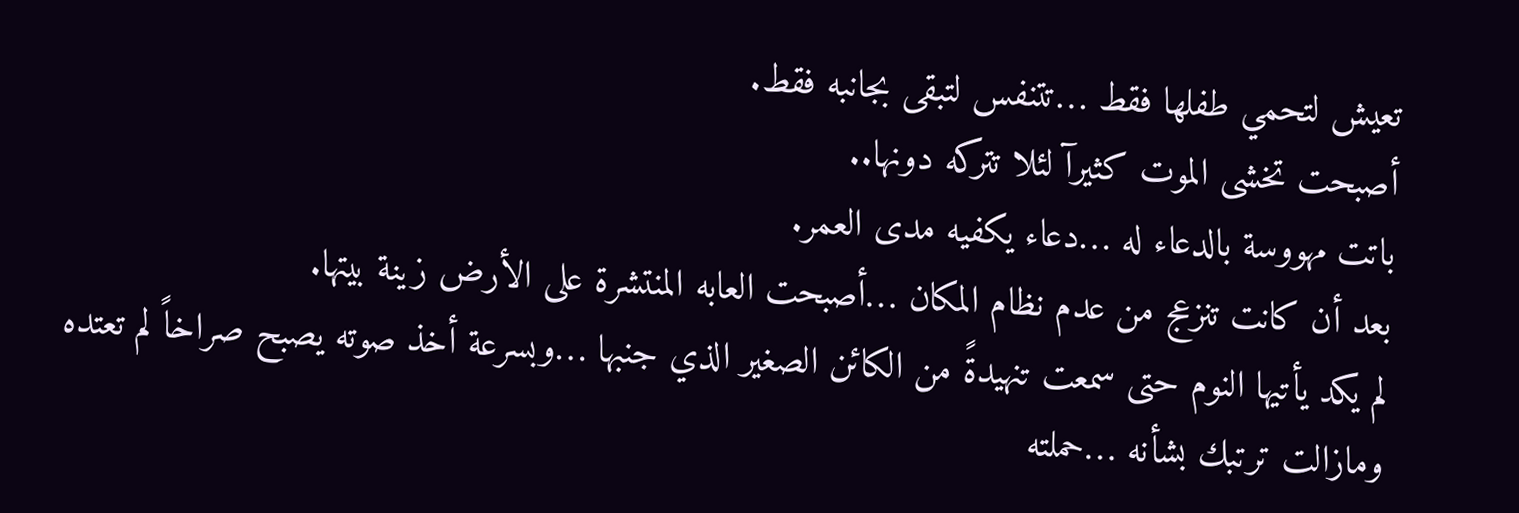تعيش لتحمي طفلها فقط …تتنفس لتبقى بجانبه فقط.
أصبحت تخشى الموت كثيرآ لئلا تتركه دونها..
باتت مهووسة بالدعاء له …دعاء يكفيه مدى العمر.
بعد أن كانت تنزعج من عدم نظام المكان …أصبحت العابه المنتشرة على الأرض زينة بيتها.
لم يكد يأتيها النوم حتى سمعت تنهيدةً من الكائن الصغير الذي جنبها …وبسرعة أخذ صوته يصبح صراخاً لم تعتده ومازالت ترتبك بشأنه …حملته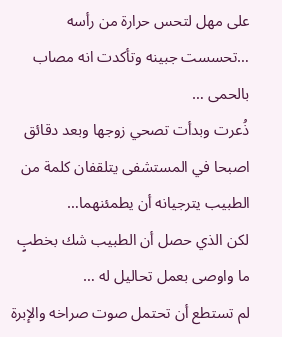على مهل لتحس حرارة من رأسه …تحسست جبينه وتأكدت انه مصاب بالحمى …
ذُعرت وبدأت تصحي زوجها وبعد دقائق اصبحا في المستشفى يتلقفان كلمة من الطبيب يترجيانه أن يطمئنهما…
لكن الذي حصل أن الطبيب شك بخطبٍ ما واوصى بعمل تحاليل له …
لم تستطع أن تحتمل صوت صراخه والإبرة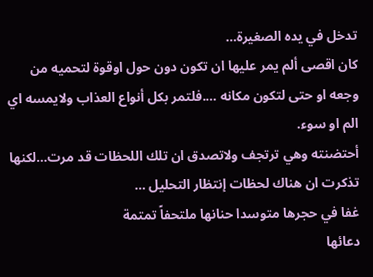تدخل في يده الصغيرة…
كان اقصى ألم يمر عليها ان تكون دون حول اوقوة لتحميه من وجعه او حتى لتكون مكانه ….فلتمر بكل أنواع العذاب ولايمسه اي الم او سوء.
أحتضنته وهي ترتجف ولاتصدق ان تلك اللحظات قد مرت…لكنها تذكرت ان هناك لحظات إنتظار التحليل …
غفا في حجرها متوسدا حنانها ملتحفاً تمتمة
دعائها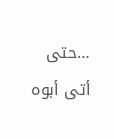…حتى أتى أبوه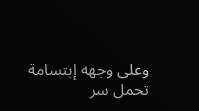وعلى وجهه إبتسامة تحمل سر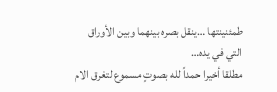طمئنينتها …ينقل بصره بينهما وبين الأوراق التي في يده…
مطلقا أخيرا حمداً لله بصوتٍ مسموع لتغرق الام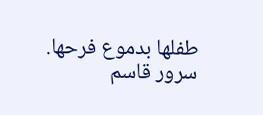طفلها بدموع فرحها.
سرور قاسم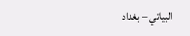البياتي – بغداد